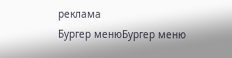реклама
Бургер менюБургер меню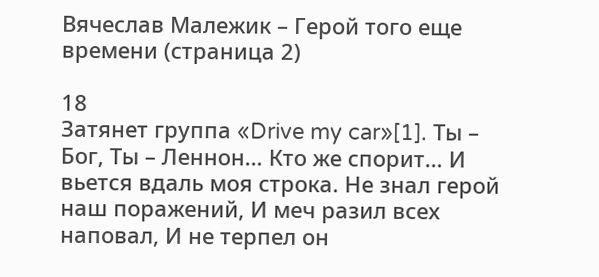Вячеслав Малежик – Герой того еще времени (страница 2)

18
Затянет группа «Drive my car»[1]. Ты – Бог, Ты – Леннон… Кто же спорит… И вьется вдаль моя строка. Не знал герой наш поражений, И меч разил всех наповал, И не терпел он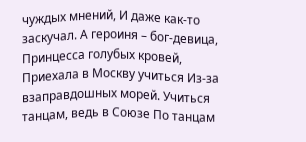чуждых мнений, И даже как-то заскучал. А героиня – бог-девица, Принцесса голубых кровей, Приехала в Москву учиться Из-за взаправдошных морей. Учиться танцам, ведь в Союзе По танцам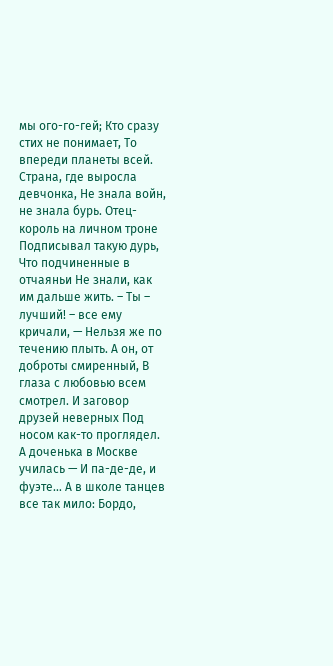мы ого-го-гей; Кто сразу стих не понимает, То впереди планеты всей. Страна, где выросла девчонка, Не знала войн, не знала бурь. Отец-король на личном троне Подписывал такую дурь, Что подчиненные в отчаяньи Не знали, как им дальше жить. – Ты – лучший! – все ему кричали, — Нельзя же по течению плыть. А он, от доброты смиренный, В глаза с любовью всем смотрел. И заговор друзей неверных Под носом как-то проглядел. А доченька в Москве училась — И па-де-де, и фуэте… А в школе танцев все так мило: Бордо,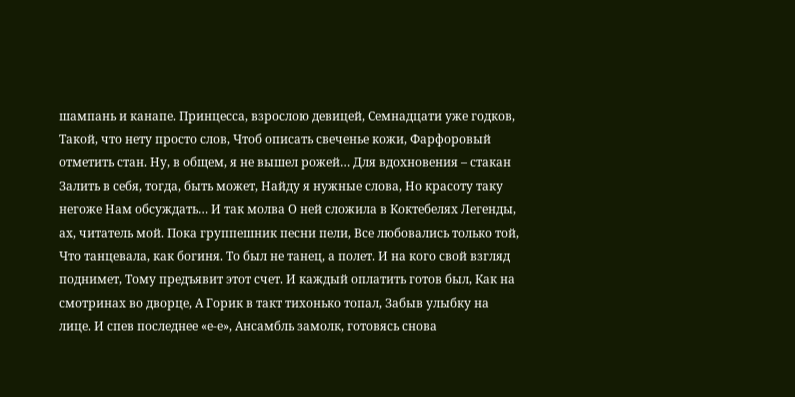шампань и канапе. Принцесса, взрослою девицей, Семнадцати уже годков, Такой, что нету просто слов, Чтоб описать свеченье кожи, Фарфоровый отметить стан. Ну, в общем, я не вышел рожей… Для вдохновения – стакан Залить в себя, тогда, быть может, Найду я нужные слова, Но красоту таку негоже Нам обсуждать… И так молва О ней сложила в Коктебелях Легенды, ах, читатель мой. Пока группешник песни пели, Все любовались только той, Что танцевала, как богиня. То был не танец, а полет. И на кого свой взгляд поднимет, Тому предъявит этот счет. И каждый оплатить готов был, Как на смотринах во дворце, А Горик в такт тихонько топал, Забыв улыбку на лице. И спев последнее «е-е», Ансамбль замолк, готовясь снова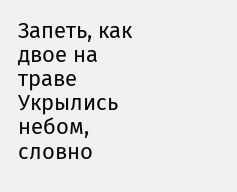Запеть, как двое на траве Укрылись небом, словно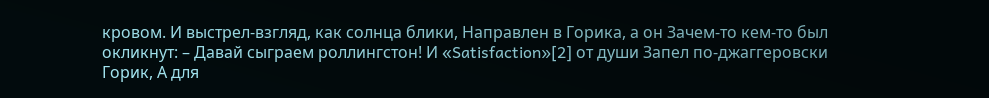кровом. И выстрел-взгляд, как солнца блики, Направлен в Горика, а он Зачем-то кем-то был окликнут: – Давай сыграем роллингстон! И «Satisfaction»[2] от души Запел по-джаггеровски Горик, А для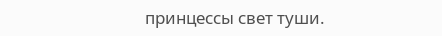принцессы свет туши.